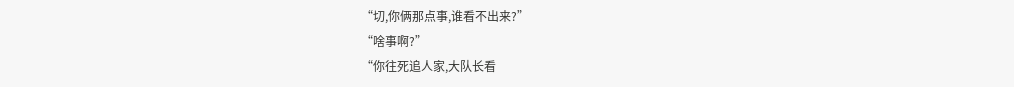“切,你俩那点事,谁看不出来?”
“啥事啊?”
“你往死追人家,大队长看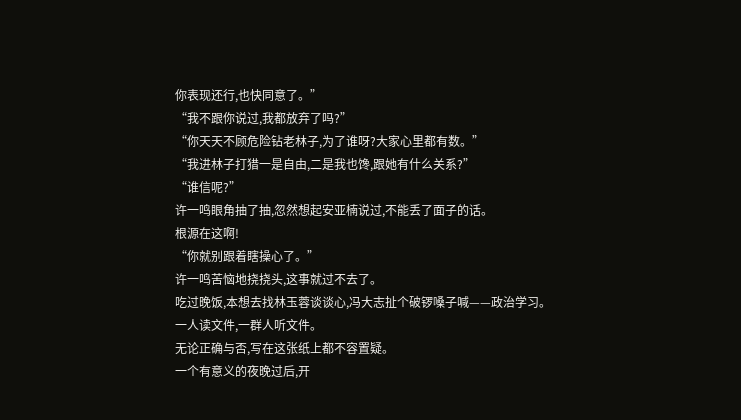你表现还行,也快同意了。”
“我不跟你说过,我都放弃了吗?”
“你天天不顾危险钻老林子,为了谁呀?大家心里都有数。”
“我进林子打猎一是自由,二是我也馋,跟她有什么关系?”
“谁信呢?”
许一鸣眼角抽了抽,忽然想起安亚楠说过,不能丢了面子的话。
根源在这啊!
“你就别跟着瞎操心了。”
许一鸣苦恼地挠挠头,这事就过不去了。
吃过晚饭,本想去找林玉蓉谈谈心,冯大志扯个破锣嗓子喊——政治学习。
一人读文件,一群人听文件。
无论正确与否,写在这张纸上都不容置疑。
一个有意义的夜晚过后,开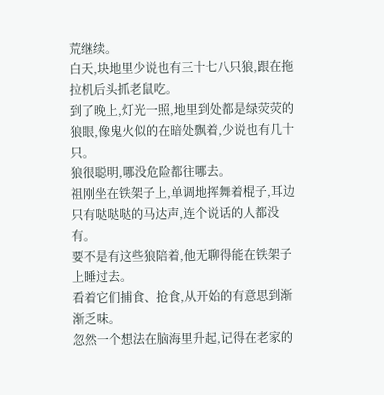荒继续。
白天,块地里少说也有三十七八只狼,跟在拖拉机后头抓老鼠吃。
到了晚上,灯光一照,地里到处都是绿荧荧的狼眼,像鬼火似的在暗处飘着,少说也有几十只。
狼很聪明,哪没危险都往哪去。
祖刚坐在铁架子上,单调地挥舞着棍子,耳边只有哒哒哒的马达声,连个说话的人都没有。
要不是有这些狼陪着,他无聊得能在铁架子上睡过去。
看着它们捕食、抢食,从开始的有意思到渐渐乏味。
忽然一个想法在脑海里升起,记得在老家的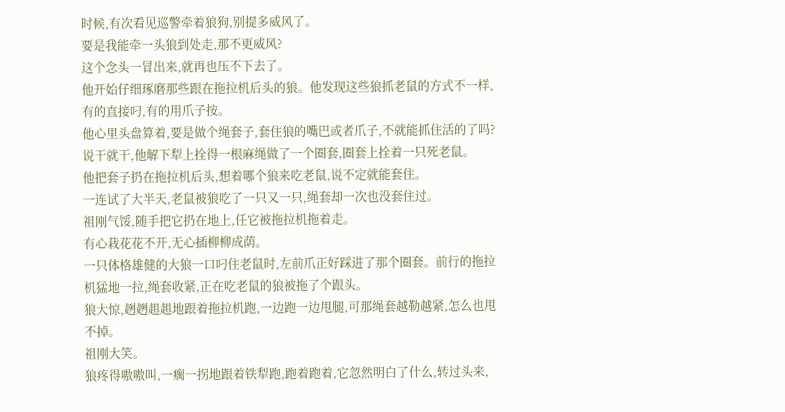时候,有次看见巡警牵着狼狗,别提多威风了。
要是我能牵一头狼到处走,那不更威风?
这个念头一冒出来,就再也压不下去了。
他开始仔细琢磨那些跟在拖拉机后头的狼。他发现这些狼抓老鼠的方式不一样,有的直接叼,有的用爪子按。
他心里头盘算着,要是做个绳套子,套住狼的嘴巴或者爪子,不就能抓住活的了吗?
说干就干,他解下犁上拴得一根麻绳做了一个圈套,圈套上拴着一只死老鼠。
他把套子扔在拖拉机后头,想着哪个狼来吃老鼠,说不定就能套住。
一连试了大半天,老鼠被狼吃了一只又一只,绳套却一次也没套住过。
祖刚气馁,随手把它扔在地上,任它被拖拉机拖着走。
有心栽花花不开,无心插柳柳成荫。
一只体格雄健的大狼一口叼住老鼠时,左前爪正好踩进了那个圈套。前行的拖拉机猛地一拉,绳套收紧,正在吃老鼠的狼被拖了个跟头。
狼大惊,趔趔趄趄地跟着拖拉机跑,一边跑一边甩腿,可那绳套越勒越紧,怎么也甩不掉。
祖刚大笑。
狼疼得嗷嗷叫,一瘸一拐地跟着铁犁跑,跑着跑着,它忽然明白了什么,转过头来,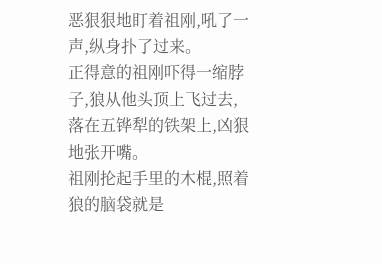恶狠狠地盯着祖刚,吼了一声,纵身扑了过来。
正得意的祖刚吓得一缩脖子,狼从他头顶上飞过去,落在五铧犁的铁架上,凶狠地张开嘴。
祖刚抡起手里的木棍,照着狼的脑袋就是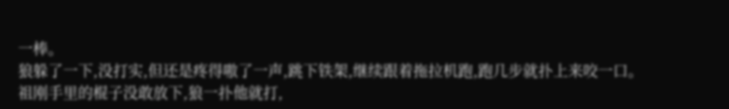一棒。
狼躲了一下,没打实,但还是疼得嗷了一声,跳下铁架,继续跟着拖拉机跑,跑几步就扑上来咬一口。
祖刚手里的棍子没敢放下,狼一扑他就打,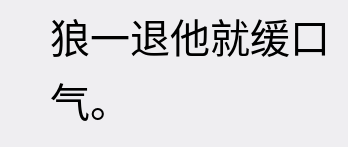狼一退他就缓口气。